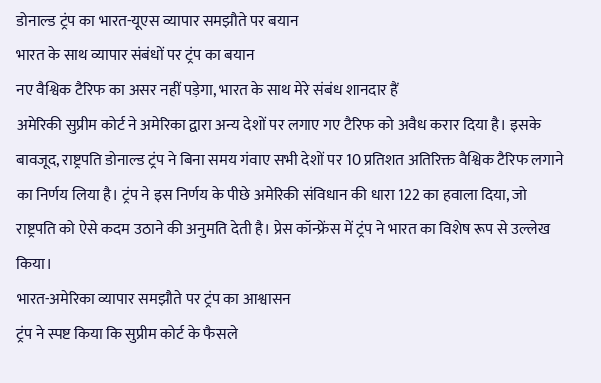डोनाल्ड ट्रंप का भारत-यूएस व्यापार समझौते पर बयान
भारत के साथ व्यापार संबंधों पर ट्रंप का बयान
नए वैश्विक टैरिफ का असर नहीं पड़ेगा, भारत के साथ मेरे संबंध शानदार हैं
अमेरिकी सुप्रीम कोर्ट ने अमेरिका द्वारा अन्य देशों पर लगाए गए टैरिफ को अवैध करार दिया है। इसके बावजूद, राष्ट्रपति डोनाल्ड ट्रंप ने बिना समय गंवाए सभी देशों पर 10 प्रतिशत अतिरिक्त वैश्विक टैरिफ लगाने का निर्णय लिया है। ट्रंप ने इस निर्णय के पीछे अमेरिकी संविधान की धारा 122 का हवाला दिया, जो राष्ट्रपति को ऐसे कदम उठाने की अनुमति देती है। प्रेस कॉन्फ्रेंस में ट्रंप ने भारत का विशेष रूप से उल्लेख किया।
भारत-अमेरिका व्यापार समझौते पर ट्रंप का आश्वासन
ट्रंप ने स्पष्ट किया कि सुप्रीम कोर्ट के फैसले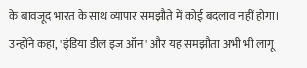के बावजूद भारत के साथ व्यापार समझौते में कोई बदलाव नहीं होगा। उन्होंने कहा, 'इंडिया डील इज ऑन' और यह समझौता अभी भी लागू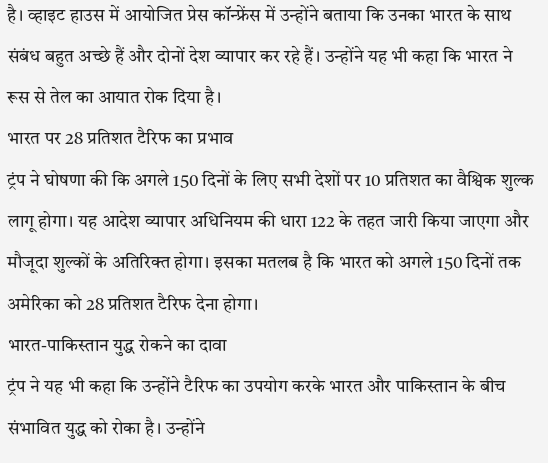है। व्हाइट हाउस में आयोजित प्रेस कॉन्फ्रेंस में उन्होंने बताया कि उनका भारत के साथ संबंध बहुत अच्छे हैं और दोनों देश व्यापार कर रहे हैं। उन्होंने यह भी कहा कि भारत ने रूस से तेल का आयात रोक दिया है।
भारत पर 28 प्रतिशत टैरिफ का प्रभाव
ट्रंप ने घोषणा की कि अगले 150 दिनों के लिए सभी देशों पर 10 प्रतिशत का वैश्विक शुल्क लागू होगा। यह आदेश व्यापार अधिनियम की धारा 122 के तहत जारी किया जाएगा और मौजूदा शुल्कों के अतिरिक्त होगा। इसका मतलब है कि भारत को अगले 150 दिनों तक अमेरिका को 28 प्रतिशत टैरिफ देना होगा।
भारत-पाकिस्तान युद्ध रोकने का दावा
ट्रंप ने यह भी कहा कि उन्होंने टैरिफ का उपयोग करके भारत और पाकिस्तान के बीच संभावित युद्ध को रोका है। उन्होंने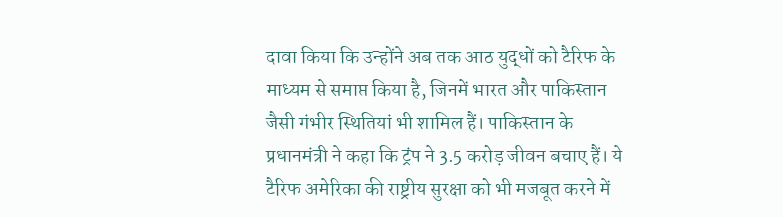दावा किया कि उन्होंने अब तक आठ युद्धों को टैरिफ के माध्यम से समाप्त किया है, जिनमें भारत और पाकिस्तान जैसी गंभीर स्थितियां भी शामिल हैं। पाकिस्तान के प्रधानमंत्री ने कहा कि ट्रंप ने 3.5 करोड़ जीवन बचाए हैं। ये टैरिफ अमेरिका की राष्ट्रीय सुरक्षा को भी मजबूत करने में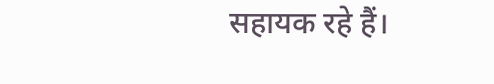सहायक रहे हैं।